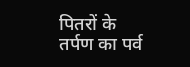पितरों के तर्पण का पर्व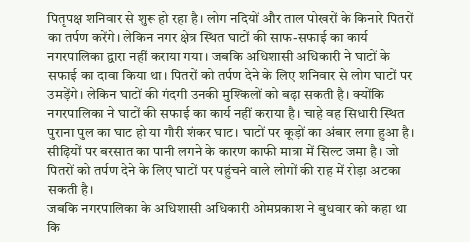पितृपक्ष शनिवार से शुरू हो रहा है। लोग नदियों और ताल पोखरों के किनारे पितरों का तर्पण करेंगे। लेकिन नगर क्षेत्र स्थित घाटों की साफ-सफाई का कार्य नगरपालिका द्वारा नहीं कराया गया। जबकि अधिशासी अधिकारी ने घाटों के सफाई का दावा किया था। पितरों को तर्पण देने के लिए शनिवार से लोग घाटों पर उमड़ेंगे। लेकिन घाटों की गंदगी उनकी मुश्किलों को बढ़ा सकती है। क्योंकि नगरपालिका ने घाटों की सफाई का कार्य नहीं कराया है। चाहे वह सिधारी स्थित पुराना पुल का घाट हो या गौरी शंकर घाट। घाटों पर कूड़ों का अंबार लगा हुआ है। सीढ़ियों पर बरसात का पानी लगने के कारण काफी मात्रा में सिल्ट जमा है। जो पितरों को तर्पण देने के लिए घाटों पर पहुंचने वाले लोगों की राह में रोड़ा अटका सकती है।
जबकि नगरपालिका के अधिशासी अधिकारी ओमप्रकाश ने बुधवार को कहा था कि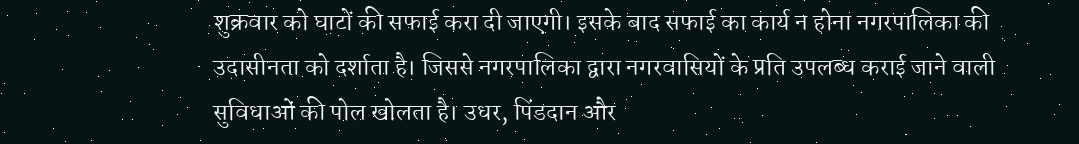शुक्रवार को घाटों की सफाई करा दी जाएगी। इसके बाद सफाई का कार्य न होना नगरपालिका की उदासीनता को दर्शाता है। जिससे नगरपालिका द्वारा नगरवासियों के प्रति उपलब्ध कराई जाने वाली सुविधाओं की पोल खोलता है। उधर, पिंडदान और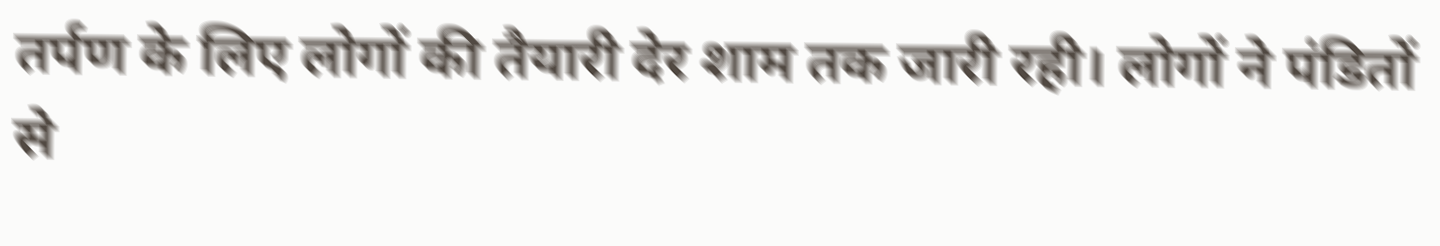तर्पण के लिए लोगों की तैयारी देर शाम तक जारी रही। लोगों ने पंडितों से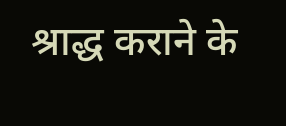श्राद्ध कराने के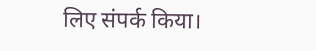लिए संपर्क किया।